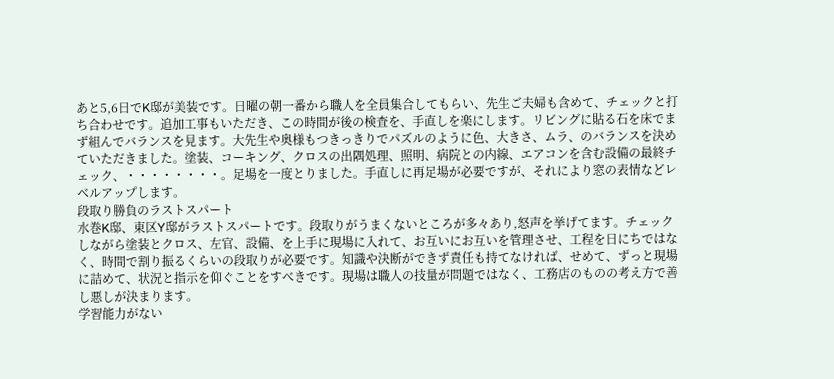あと5,6日でK邸が美装です。日曜の朝一番から職人を全員集合してもらい、先生ご夫婦も含めて、チェックと打ち合わせです。追加工事もいただき、この時間が後の検査を、手直しを楽にします。リビングに貼る石を床でまず組んでバランスを見ます。大先生や奥様もつきっきりでパズルのように色、大きさ、ムラ、のバランスを決めていただきました。塗装、コーキング、クロスの出隅処理、照明、病院との内線、エアコンを含む設備の最終チェック、・・・・・・・・。足場を一度とりました。手直しに再足場が必要ですが、それにより窓の表情などレベルアップします。
段取り勝負のラストスパート
水巻K邸、東区Y邸がラストスパートです。段取りがうまくないところが多々あり,怒声を挙げてます。チェックしながら塗装とクロス、左官、設備、を上手に現場に入れて、お互いにお互いを管理させ、工程を日にちではなく、時間で割り振るくらいの段取りが必要です。知識や決断ができず責任も持てなければ、せめて、ずっと現場に詰めて、状況と指示を仰ぐことをすべきです。現場は職人の技量が問題ではなく、工務店のものの考え方で善し悪しが決まります。
学習能力がない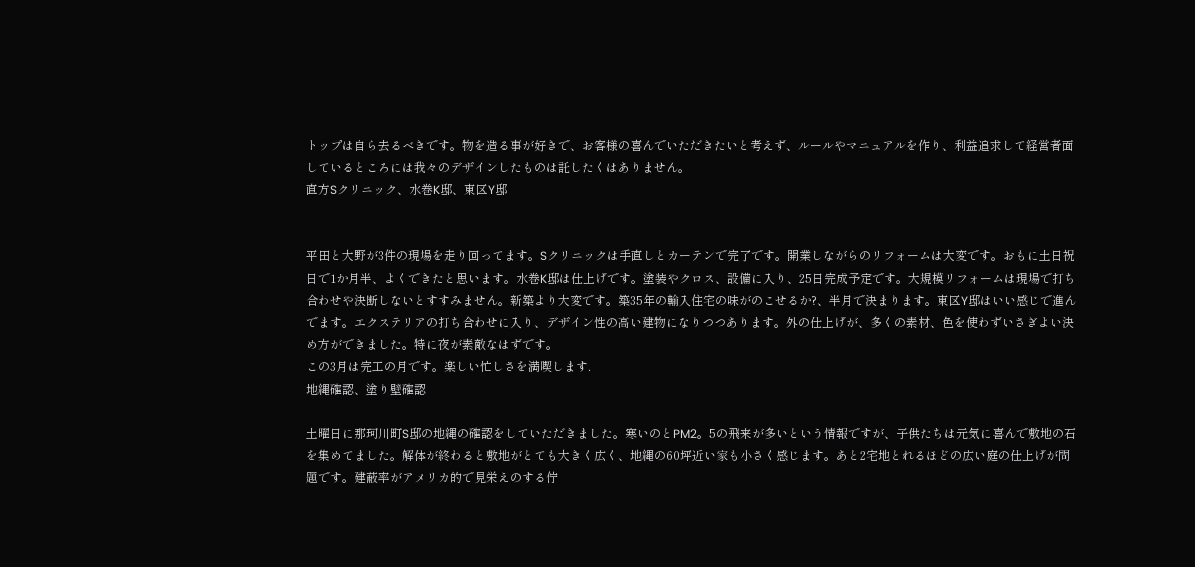トップは自ら去るべきです。物を造る事が好きで、お客様の喜んでいただきたいと考えず、ルールやマニュアルを作り、利益追求して経営者面しているところには我々のデザインしたものは託したくはありません。
直方Sクリニック、水巻K邸、東区Y邸


平田と大野が3件の現場を走り回ってます。Sクリニックは手直しとカーテンで完了です。開業しながらのリフォームは大変です。おもに土日祝日で1か月半、よくできたと思います。水巻K邸は仕上げです。塗装やクロス、設備に入り、25日完成予定です。大規模リフォームは現場で打ち合わせや決断しないとすすみません。新築より大変です。築35年の輸入住宅の味がのこせるか?、半月で決まります。東区Y邸はいい感じで進んでます。エクステリアの打ち合わせに入り、デザイン性の高い建物になりつつあります。外の仕上げが、多くの素材、色を使わずいさぎよい決め方ができました。特に夜が素敵なはずです。
この3月は完工の月です。楽しい忙しさを満喫します.
地縄確認、塗り壁確認

土曜日に那珂川町S邸の地縄の確認をしていただきました。寒いのとPM2。5の飛来が多いという情報ですが、子供たちは元気に喜んで敷地の石を集めてました。解体が終わると敷地がとても大きく広く、地縄の60坪近い家も小さく感じます。あと2宅地とれるほどの広い庭の仕上げが問題です。建蔽率がアメリカ的で見栄えのする佇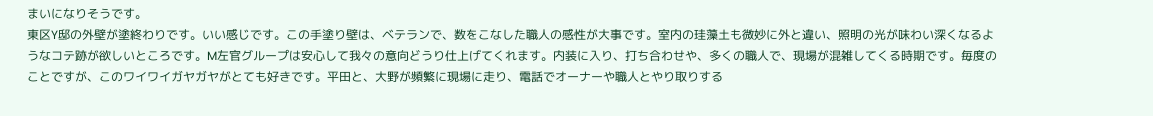まいになりそうです。
東区Y邸の外壁が塗終わりです。いい感じです。この手塗り壁は、ベテランで、数をこなした職人の感性が大事です。室内の珪藻土も微妙に外と違い、照明の光が味わい深くなるようなコテ跡が欲しいところです。M左官グループは安心して我々の意向どうり仕上げてくれます。内装に入り、打ち合わせや、多くの職人で、現場が混雑してくる時期です。毎度のことですが、このワイワイガヤガヤがとても好きです。平田と、大野が頻繁に現場に走り、電話でオーナーや職人とやり取りする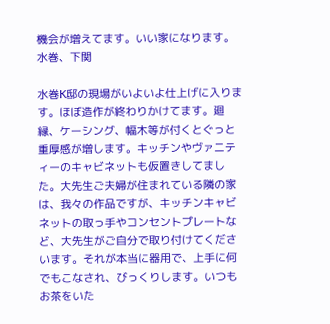機会が増えてます。いい家になります。
水巻、下関

水巻K邸の現場がいよいよ仕上げに入ります。ほぼ造作が終わりかけてます。廻縁、ケーシング、幅木等が付くとぐっと重厚感が増します。キッチンやヴァニティーのキャビネットも仮置きしてました。大先生ご夫婦が住まれている隣の家は、我々の作品ですが、キッチンキャビネットの取っ手やコンセントプレートなど、大先生がご自分で取り付けてくださいます。それが本当に器用で、上手に何でもこなされ、びっくりします。いつもお茶をいた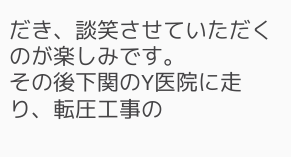だき、談笑させていただくのが楽しみです。
その後下関のY医院に走り、転圧工事の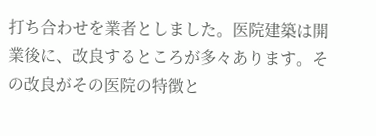打ち合わせを業者としました。医院建築は開業後に、改良するところが多々あります。その改良がその医院の特徴と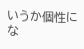いうか個性にな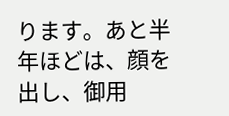ります。あと半年ほどは、顔を出し、御用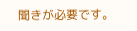聞きが必要です。